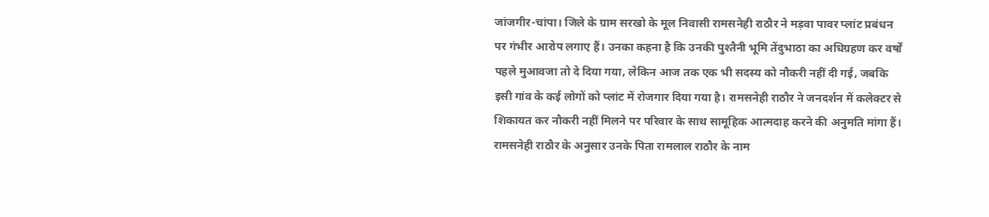जांजगीर-चांपा। जिले के ग्राम सरखो के मूल निवासी रामसनेही राठौर ने मड़वा पावर प्लांट प्रबंधन पर गंभीर आरोप लगाए हैं। उनका कहना है कि उनकी पुश्तैनी भूमि तेंदुभाठा का अधिग्रहण कर वर्षों पहले मुआवजा तो दे दिया गया, लेकिन आज तक एक भी सदस्य को नौकरी नहीं दी गई, जबकि इसी गांव के कई लोगों को प्लांट में रोजगार दिया गया है। रामसनेही राठौर ने जनदर्शन में कलेक्टर से शिकायत कर नौकरी नहीं मिलने पर परिवार के साथ सामूहिक आत्मदाह करने की अनुमति मांगा हैं।
रामसनेही राठौर के अनुसार उनके पिता रामलाल राठौर के नाम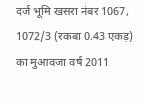दर्ज भूमि खसरा नंबर 1067, 1072/3 (रकबा 0.43 एकड़) का मुआवजा वर्ष 2011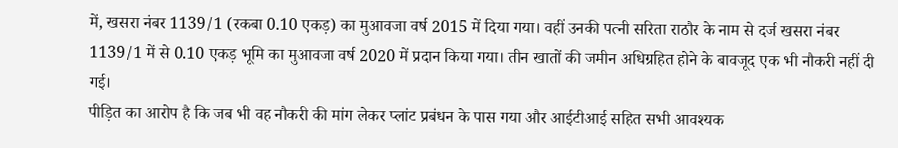में, खसरा नंबर 1139/1 (रकबा 0.10 एकड़) का मुआवजा वर्ष 2015 में दिया गया। वहीं उनकी पत्नी सरिता राठौर के नाम से दर्ज खसरा नंबर 1139/1 में से 0.10 एकड़ भूमि का मुआवजा वर्ष 2020 में प्रदान किया गया। तीन खातों की जमीन अधिग्रहित होने के बावजूद एक भी नौकरी नहीं दी गई।
पीड़ित का आरोप है कि जब भी वह नौकरी की मांग लेकर प्लांट प्रबंधन के पास गया और आईटीआई सहित सभी आवश्यक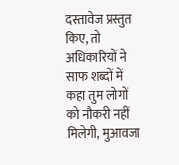दस्तावेज प्रस्तुत किए, तो अधिकारियों ने साफ शब्दों में कहा तुम लोगों को नौकरी नहीं मिलेगी, मुआवजा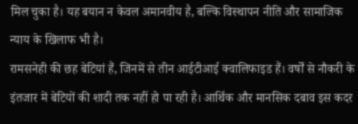मिल चुका है। यह बयान न केवल अमानवीय है, बल्कि विस्थापन नीति और सामाजिक न्याय के खिलाफ भी है।
रामसनेही की छह बेटियां हैं, जिनमें से तीन आईटीआई क्वालिफाइड हैं। वर्षों से नौकरी के इंतजार में बेटियों की शादी तक नहीं हो पा रही है। आर्थिक और मानसिक दबाव इस कदर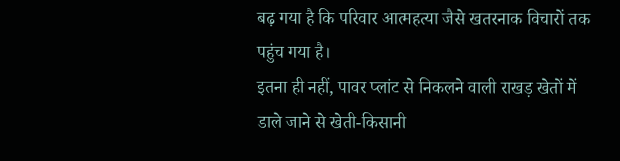बढ़ गया है कि परिवार आत्महत्या जैसे खतरनाक विचारों तक पहुंच गया है।
इतना ही नहीं, पावर प्लांट से निकलने वाली राखड़ खेतों में डाले जाने से खेती-किसानी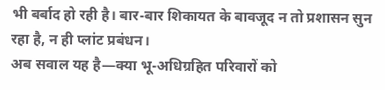भी बर्बाद हो रही है। बार-बार शिकायत के बावजूद न तो प्रशासन सुन रहा है, न ही प्लांट प्रबंधन।
अब सवाल यह है—क्या भू-अधिग्रहित परिवारों को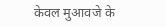केवल मुआवजे के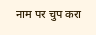नाम पर चुप करा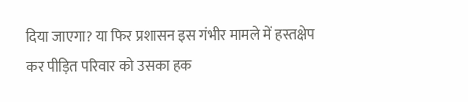दिया जाएगा? या फिर प्रशासन इस गंभीर मामले में हस्तक्षेप कर पीड़ित परिवार को उसका हक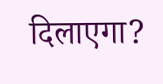दिलाएगा?